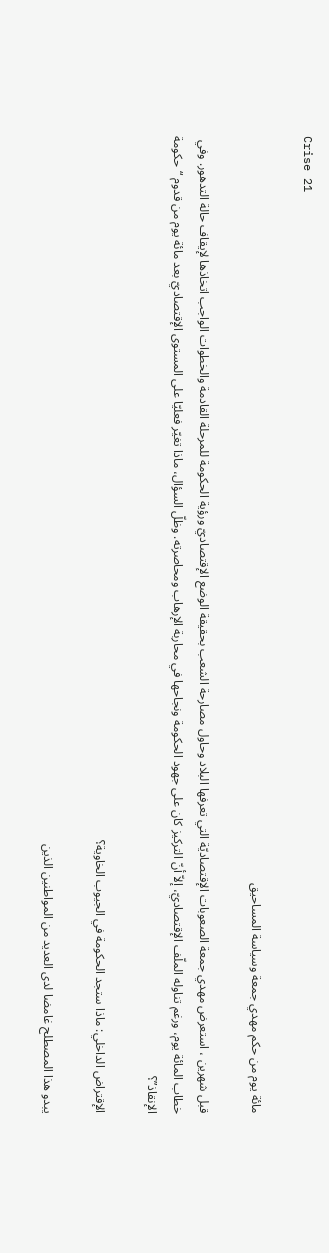Crise 21

مائة يوم من حكم مهدي جمعة وسياسة المساحيق

قبل شهرين ، استعرض مهدي جمعة الصعوبات الإقتصاديّة التي تعرفها البلاد وحاول مصارحة الشعب بحقيقة الوضع الإقتصاديّ ورؤية الحكومة للمرحلة القادمة والخطوات الواجب اتخاذها لإيقاف حالة التدهور. وفي خطاب المائة يوم، ورغم تناوله الملّف الإقتصاديّ، إلاّ أنّ التركيز كان على جهود الحكومة ونجاحها في محاربة الإرهاب ومحاصرته. وظلّ السؤال، ماذا تغيّر فعليّا على المستوى الإقتصاديّ بعد مائة يوم من قدوم “حكومة الإنقاذ”؟

الإقتراض الداخلي: ماذا ستجد الحكومة في الجيوب الخاوية؟

يبدو هذا المصطلح غامضا لدى العديد من المواطنين الذين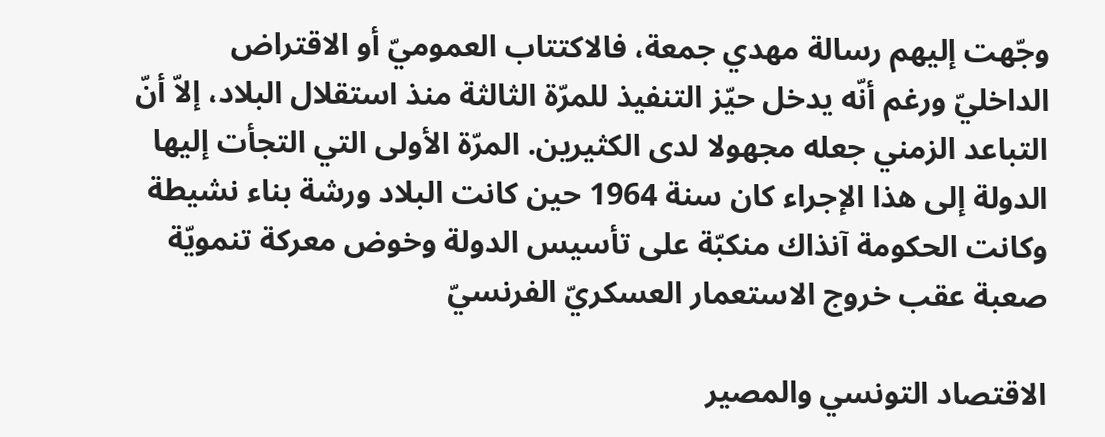وجّهت إليهم رسالة مهدي جمعة، فالاكتتاب العموميّ أو الاقتراض الداخليّ ورغم أنّه يدخل حيّز التنفيذ للمرّة الثالثة منذ استقلال البلاد، إلاّ أنّ التباعد الزمني جعله مجهولا لدى الكثيرين. المرّة الأولى التي التجأت إليها الدولة إلى هذا الإجراء كان سنة 1964 حين كانت البلاد ورشة بناء نشيطة وكانت الحكومة آنذاك منكبّة على تأسيس الدولة وخوض معركة تنمويّة صعبة عقب خروج الاستعمار العسكريّ الفرنسيّ

الاقتصاد التونسي والمصير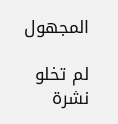المجهول

لم تخلو نشرة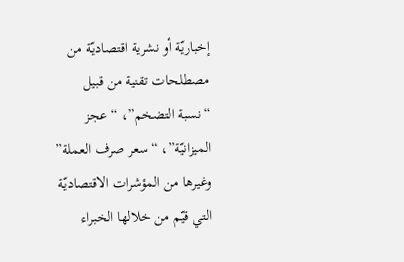إخباريّة أو نشرية اقتصاديّة من مصطلحات تقنية من قبيل “نسبة التضخم”، “عجز الميزانيّة”، “سعر صرف العملة” وغيرها من المؤشرات الاقتصاديّة التي قيّم من خلالها الخبراء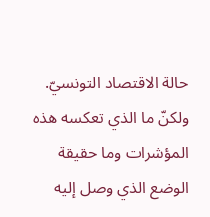حالة الاقتصاد التونسيّ. ولكنّ ما الذي تعكسه هذه المؤشرات وما حقيقة الوضع الذي وصل إليه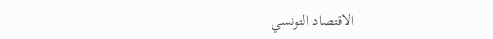الاقتصاد التونسي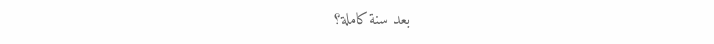بعد سنة كاملة؟